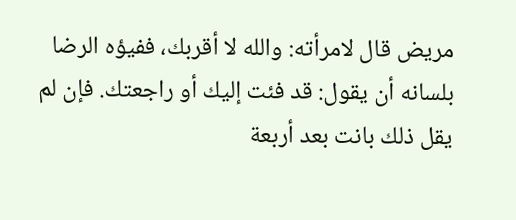مريض قال لامرأته: والله لا أقربك، ففيؤه الرضا بلسانه أن يقول: قد فئت إليك أو راجعتك. فإن لم يقل ذلك بانت بعد أربعة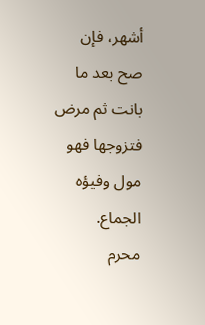أشهر، فإن صح بعد ما بانت ثم مرض فتزوجها فهو مول وفيؤه الجماع.
محرم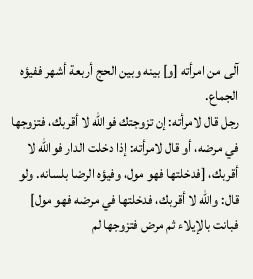آلى من امرأته [و] بينه وبين الحج أربعة أشهر ففيؤه الجماع.
رجل قال لامرأته: إن تزوجتك فوالله لا أقربك، فتزوجها في مرضه، أو قال لامرأته: إذا دخلت الدار فوالله لا أقربك، [فدخلتها فهو مول، وفيؤه الرضا بلسانه. ولو قال: والله لا أقربك، فدخلتها في مرضه فهو مول] فبانت بالإيلاء ثم مرض فتزوجها لم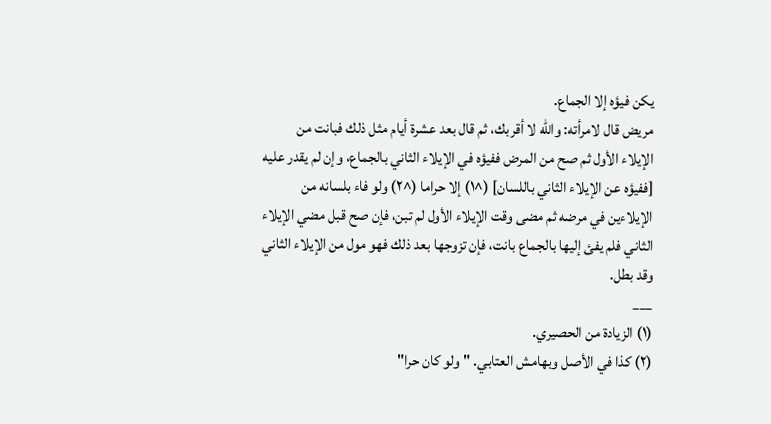يكن فيؤه إلا الجماع.
مريض قال لامرأته: والله لا أقربك، ثم قال بعد عشرة أيام مثل ذلك فبانت من الإيلاء الأول ثم صح من المرض ففيؤه في الإيلاء الثاني بالجماع، وإن لم يقدر عليه [ففيؤه عن الإيلاء الثاني باللسان] (^١) إلا حراما (^٢) ولو فاء بلسانه من الإيلاءين في مرضه ثم مضى وقت الإيلاء الأول لم تبن، فإن صح قبل مضي الإيلاء الثاني فلم يفئ إليها بالجماع بانت، فإن تزوجها بعد ذلك فهو مول من الإيلاء الثاني وقد بطل.
___
(١) الزيادة من الحصيري.
(٢) كذا في الأصل وبهامش العتابي. "ولو كان حرا"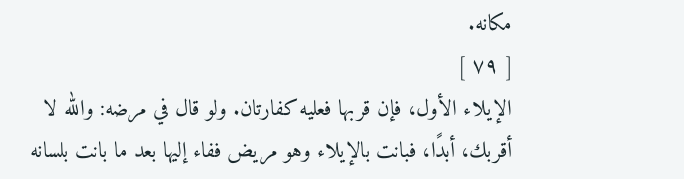مكانه.
[ ٧٩ ]
الإيلاء الأول، فإن قربها فعليه كفارتان. ولو قال في مرضه: والله لا أقربك، أبدًا، فبانت بالإيلاء وهو مريض ففاء إليها بعد ما بانت بلسانه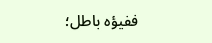ففيؤه باطل؛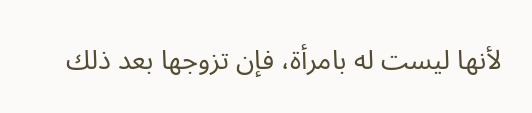لأنها ليست له بامرأة، فإن تزوجها بعد ذلك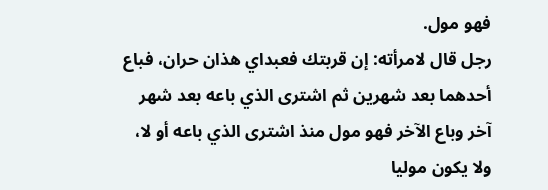فهو مول.
رجل قال لامرأته: إن قربتك فعبداي هذان حران، فباع أحدهما بعد شهرين ثم اشترى الذي باعه بعد شهر آخر وباع الآخر فهو مول منذ اشترى الذي باعه أو لا، ولا يكون موليا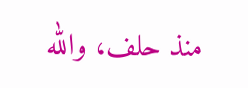منذ حلف، والله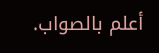أعلم بالصواب.